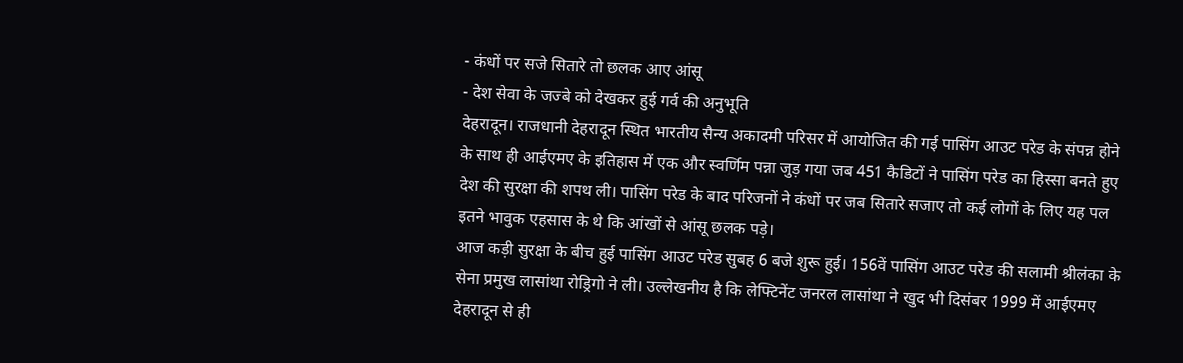- कंधों पर सजे सितारे तो छलक आए आंसू
- देश सेवा के जज्बे को देखकर हुई गर्व की अनुभूति
देहरादून। राजधानी देहरादून स्थित भारतीय सैन्य अकादमी परिसर में आयोजित की गई पासिंग आउट परेड के संपन्न होने के साथ ही आईएमए के इतिहास में एक और स्वर्णिम पन्ना जुड़ गया जब 451 कैडिटों ने पासिंग परेड का हिस्सा बनते हुए देश की सुरक्षा की शपथ ली। पासिंग परेड के बाद परिजनों ने कंधों पर जब सितारे सजाए तो कई लोगों के लिए यह पल इतने भावुक एहसास के थे कि आंखों से आंसू छलक पड़े।
आज कड़ी सुरक्षा के बीच हुई पासिंग आउट परेड सुबह 6 बजे शुरू हुई। 156वें पासिंग आउट परेड की सलामी श्रीलंका के सेना प्रमुख लासांथा रोड्रिगो ने ली। उल्लेखनीय है कि लेफ्टिनेंट जनरल लासांथा ने खुद भी दिसंबर 1999 में आईएमए देहरादून से ही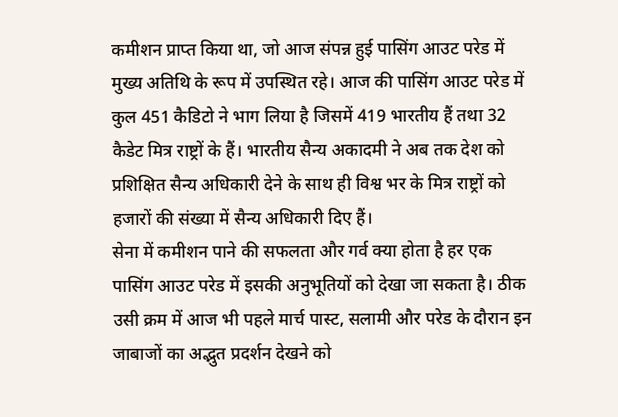कमीशन प्राप्त किया था, जो आज संपन्न हुई पासिंग आउट परेड में मुख्य अतिथि के रूप में उपस्थित रहे। आज की पासिंग आउट परेड में कुल 451 कैडिटो ने भाग लिया है जिसमें 419 भारतीय हैं तथा 32 कैडेट मित्र राष्ट्रों के हैं। भारतीय सैन्य अकादमी ने अब तक देश को प्रशिक्षित सैन्य अधिकारी देने के साथ ही विश्व भर के मित्र राष्ट्रों को हजारों की संख्या में सैन्य अधिकारी दिए हैं।
सेना में कमीशन पाने की सफलता और गर्व क्या होता है हर एक पासिंग आउट परेड में इसकी अनुभूतियों को देखा जा सकता है। ठीक उसी क्रम में आज भी पहले मार्च पास्ट, सलामी और परेड के दौरान इन जाबाजों का अद्भुत प्रदर्शन देखने को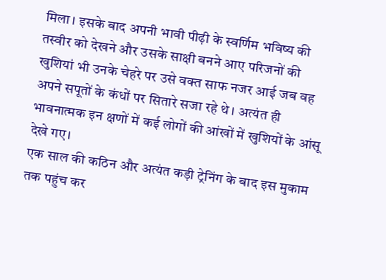मिला। इसके बाद अपनी भावी पीढ़ी के स्वर्णिम भविष्य की तस्वीर को देखने और उसके साक्षी बनने आए परिजनों की खुशियां भी उनके चेहरे पर उसे वक्त साफ नजर आई जब वह अपने सपूतों के कंधों पर सितारे सजा रहे थे। अत्यंत ही भावनात्मक इन क्षणों में कई लोगों की आंखों में खुशियों के आंसू देखे गए।
एक साल की कठिन और अत्यंत कड़ी ट्रेनिंग के बाद इस मुकाम तक पहुंच कर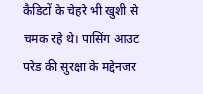कैडिटों के चेहरे भी खुशी से चमक रहे थे। पासिंग आउट परेड की सुरक्षा के मद्देनजर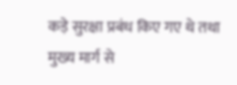कड़े सुरक्षा प्रबंध किए गए थे तथा मुख्य मार्ग से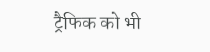ट्रैफिक को भी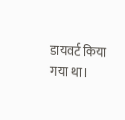डायवर्ट किया गया था।